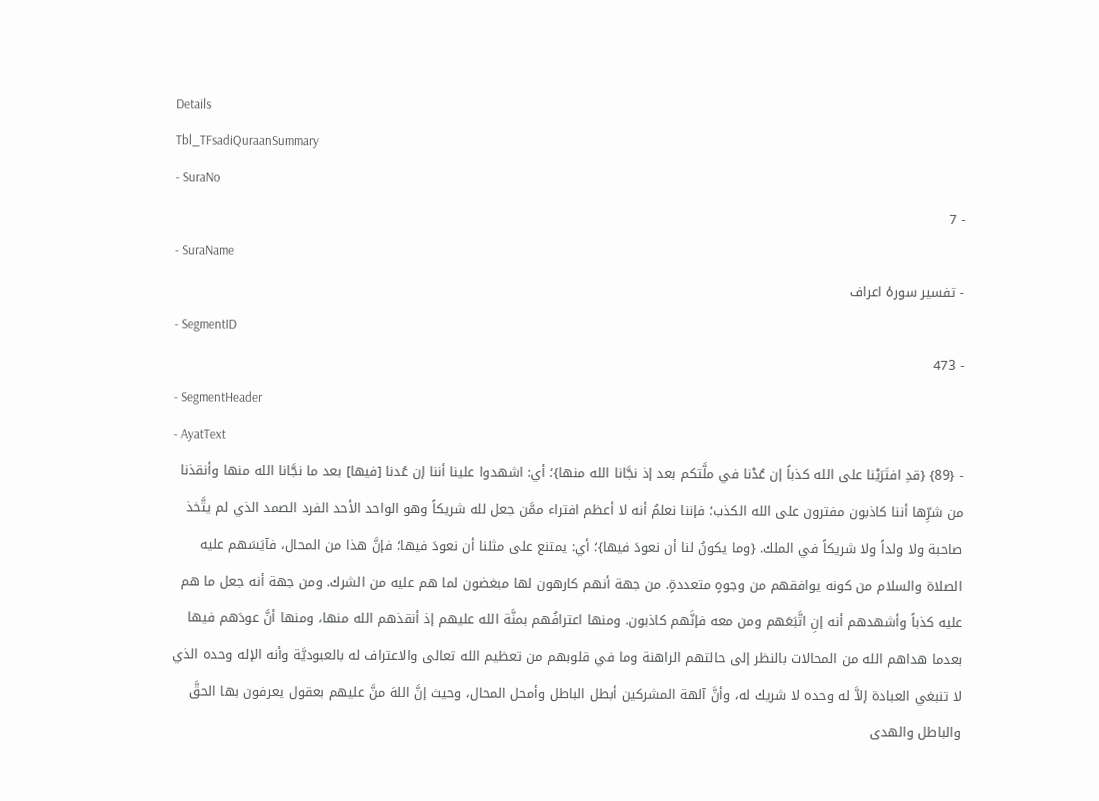Details
Tbl_TFsadiQuraanSummary
- SuraNo
- 7
- SuraName
- تفسیر سورۂ اعراف
- SegmentID
- 473
- SegmentHeader
- AyatText
- {89} {قدِ افتَرَيْنا على الله كذباً إن عُدْنا في ملَّتكم بعد إذ نجَّانا الله منها}؛ أي: اشهدوا علينا أننا إن عُدنا [فيها] بعد ما نجَّانا الله منها وأنقذنا من شرِّها أننا كاذبون مفترون على الله الكذب؛ فإننا نعلمُ أنه لا أعظم افتراء ممَّن جعل لله شريكاً وهو الواحد الأحد الفرد الصمد الذي لم يتَّخذ صاحبة ولا ولداً ولا شريكاً في الملك. {وما يكونُ لنا أن نعودَ فيها}؛ أي: يمتنع على مثلنا أن نعودَ فيها؛ فإنَّ هذا من المحال، فآيَسَهم عليه الصلاة والسلام من كونه يوافقهم من وجوهٍ متعددةٍ. من جهة أنهم كارهون لها مبغضون لما هم عليه من الشرك. ومن جهة أنه جعل ما هم عليه كذباً وأشهدهم أنه إنِ اتَّبَعَهم ومن معه فإنَّهم كاذبون. ومنها اعترافُهم بمنَّة الله عليهم إذ أنقذهم الله منها، ومنها أنَّ عودَهم فيها بعدما هداهم الله من المحالات بالنظر إلى حالتهم الراهنة وما في قلوبهم من تعظيم الله تعالى والاعتراف له بالعبوديَّة وأنه الإله وحده الذي لا تنبغي العبادة إلاَّ له وحده لا شريك له، وأنَّ آلهة المشركين أبطل الباطل وأمحل المحال، وحيث إنَّ اللهَ منَّ عليهم بعقول يعرفون بها الحقَّ والباطل والهدى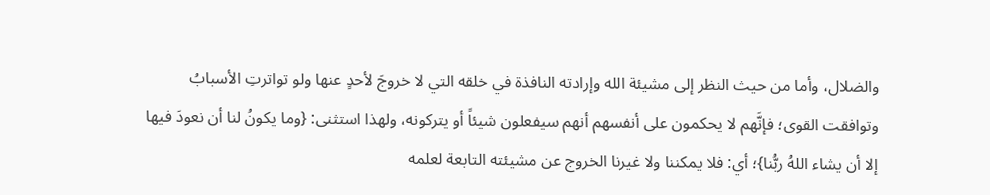والضلال، وأما من حيث النظر إلى مشيئة الله وإرادته النافذة في خلقه التي لا خروجَ لأحدٍ عنها ولو تواترتِ الأسبابُ وتوافقت القوى؛ فإنَّهم لا يحكمون على أنفسهم أنهم سيفعلون شيئاً أو يتركونه، ولهذا استثنى: {وما يكونُ لنا أن نعودَ فيها إلا أن يشاء اللهُ ربُّنا}؛ أي: فلا يمكننا ولا غيرنا الخروج عن مشيئته التابعة لعلمه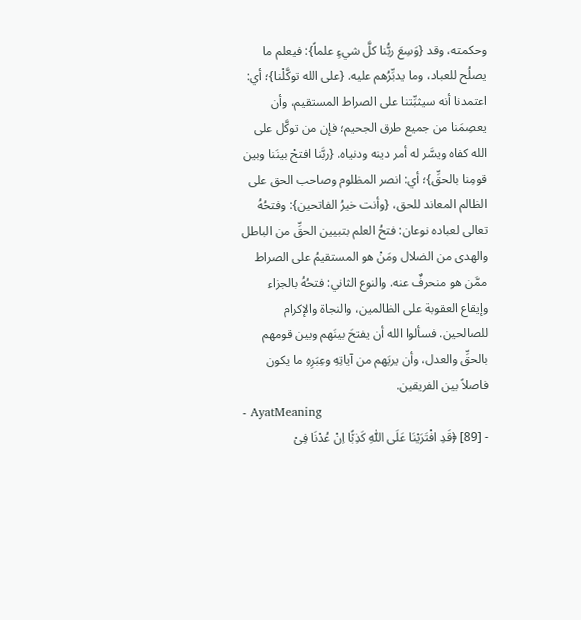وحكمته، وقد {وَسِعَ ربُّنا كلَّ شيءٍ علماً}: فيعلم ما يصلُح للعباد، وما يدبِّرُهم عليه. {على الله توكَّلْنا}؛ أي: اعتمدنا أنه سيثبِّتنا على الصراط المستقيم، وأن يعصِمَنا من جميع طرق الجحيم؛ فإن من توكَّل على الله كفاه ويسَّر له أمر دينه ودنياه. {ربَّنا افتحْ بينَنا وبين قومِنا بالحقِّ}؛ أي: انصر المظلوم وصاحب الحق على الظالم المعاند للحق، {وأنت خيرُ الفاتحين}: وفتحُهُ تعالى لعباده نوعان: فتحُ العلم بتبيين الحقِّ من الباطل والهدى من الضلال ومَنْ هو المستقيمُ على الصراط ممَّن هو منحرفٌ عنه. والنوع الثاني: فتحُهُ بالجزاء وإيقاع العقوبة على الظالمين، والنجاة والإكرام للصالحين. فسألوا الله أن يفتحَ بينَهم وبين قومهم بالحقِّ والعدل، وأن يريَهم من آياتِهِ وعِبَرِهِ ما يكون فاصلاً بين الفريقين.
- AyatMeaning
- [89] ﴿قَدِ افْتَرَیْنَا عَلَى اللّٰهِ كَذِبً٘ا اِنْ عُدْنَا فِیْ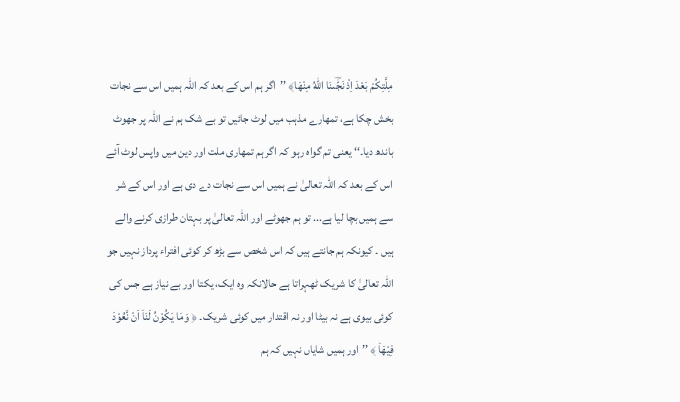مِلَّتِكُمْ بَعْدَ اِذْ نَجّٰؔىنَا اللّٰهُ مِنْهَا﴾ ’’اگر ہم اس کے بعد کہ اللہ ہمیں اس سے نجات بخش چکا ہے، تمھارے مذہب میں لوٹ جائیں تو بے شک ہم نے اللہ پر جھوٹ باندھ دیا۔‘‘ یعنی تم گواہ رہو کہ اگر ہم تمھاری ملت اور دین میں واپس لوٹ آئے اس کے بعد کہ اللہ تعالیٰ نے ہمیں اس سے نجات دے دی ہے اور اس کے شر سے ہمیں بچا لیا ہے... تو ہم جھوٹے اور اللہ تعالیٰ پر بہتان طرازی کرنے والے ہیں ۔ کیونکہ ہم جانتے ہیں کہ اس شخص سے بڑھ کر کوئی افتراء پرداز نہیں جو اللہ تعالیٰ کا شریک ٹھہراتا ہے حالانکہ وہ ایک، یکتا اور بے نیاز ہے جس کی کوئی بیوی ہے نہ بیٹا اور نہ اقتدار میں کوئی شریک۔ ﴿ وَمَا یَكُوْنُ لَنَاۤ اَنْ نَّعُوْدَ فِیْهَاۤ ﴾ ’’اور ہمیں شایاں نہیں کہ ہم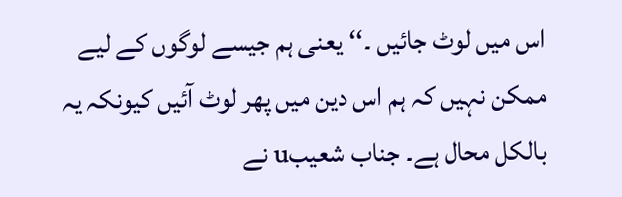اس میں لوٹ جائیں ۔‘‘ یعنی ہم جیسے لوگوں کے لیے ممکن نہیں کہ ہم اس دین میں پھر لوٹ آئیں کیونکہ یہ بالکل محال ہے۔ جناب شعیبu نے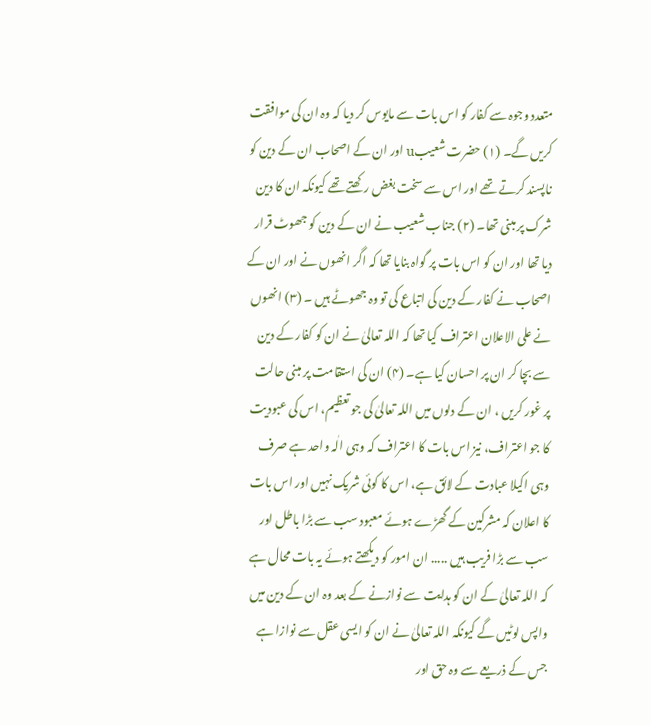متعدد وجوہ سے کفار کو اس بات سے مایوس کر دیا کہ وہ ان کی موافقت کریں گے۔ (۱) حضرت شعیبu اور ان کے اصحاب ان کے دین کو ناپسند کرتے تھے اور اس سے سخت بغض رکھتے تھے کیونکہ ان کا دین شرک پر مبنی تھا۔ (۲) جناب شعیب نے ان کے دین کو جھوٹ قرار دیا تھا اور ان کو اس بات پر گواہ بنایا تھا کہ اگر انھوں نے اور ان کے اصحاب نے کفار کے دین کی اتباع کی تو وہ جھوٹے ہیں ۔ (۳) انھوں نے علی الاعلان اعتراف کیا تھا کہ اللہ تعالیٰ نے ان کو کفار کے دین سے بچا کر ان پر احسان کیا ہے۔ (۴) ان کی استقامت پر مبنی حالت پر غور کریں ، ان کے دلوں میں اللہ تعالیٰ کی جو تعظیم، اس کی عبودیت کا جو اعتراف، نیز اس بات کا اعتراف کہ وہی الٰہ واحد ہے صرف وہی اکیلا عبادت کے لائق ہے، اس کا کوئی شریک نہیں اور اس بات کا اعلان کہ مشرکین کے گھڑے ہوئے معبود سب سے بڑا باطل اور سب سے بڑا فریب ہیں ..... ان امور کو دیکھتے ہوئے یہ بات محال ہے کہ اللہ تعالیٰ کے ان کو ہدایت سے نوازنے کے بعد وہ ان کے دین میں واپس لوٹیں گے کیونکہ اللہ تعالیٰ نے ان کو ایسی عقل سے نوازا ہے جس کے ذریعے سے وہ حق اور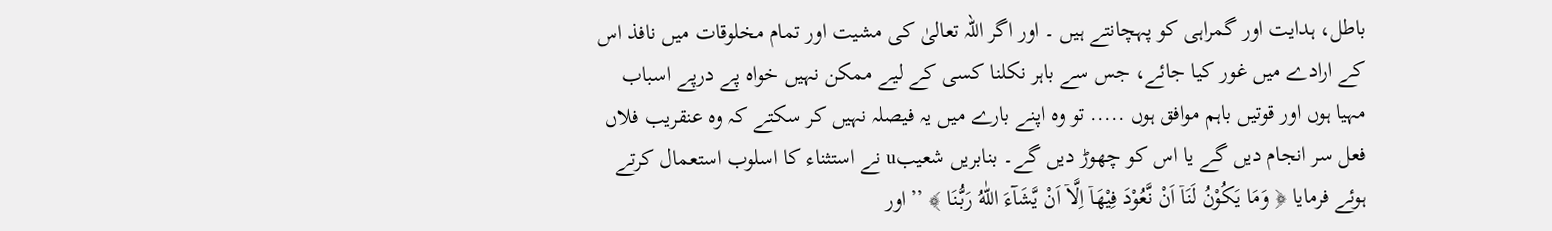باطل، ہدایت اور گمراہی کو پہچانتے ہیں ۔ اور اگر اللہ تعالیٰ کی مشیت اور تمام مخلوقات میں نافذ اس کے ارادے میں غور کیا جائے، جس سے باہر نکلنا کسی کے لیے ممکن نہیں خواہ پے درپے اسباب مہیا ہوں اور قوتیں باہم موافق ہوں ..... تو وہ اپنے بارے میں یہ فیصلہ نہیں کر سکتے کہ وہ عنقریب فلاں فعل سر انجام دیں گے یا اس کو چھوڑ دیں گے۔ بنابریں شعیبu نے استثناء کا اسلوب استعمال کرتے ہوئے فرمایا ﴿ وَمَا یَكُوْنُ لَنَاۤ اَنْ نَّعُوْدَ فِیْهَاۤ اِلَّاۤ اَنْ یَّشَآءَ اللّٰهُ رَبُّنَا ﴾ ’’اور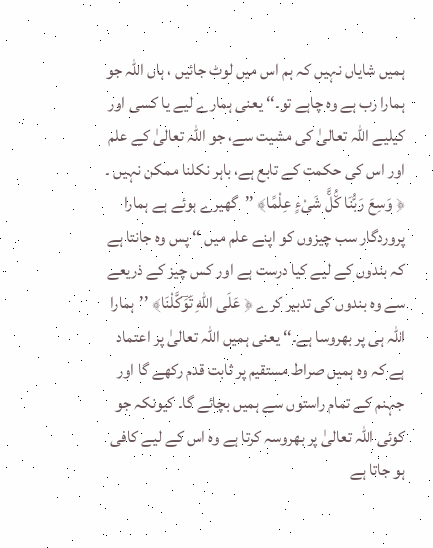ہمیں شایاں نہیں کہ ہم اس میں لوٹ جائیں ، ہاں اللہ جو ہمارا رب ہے وہ چاہے تو۔‘‘ یعنی ہمارے لیے یا کسی اور کیلیے اللہ تعالیٰ کی مشیت سے، جو اللہ تعالیٰ کے علم اور اس کی حکمت کے تابع ہے، باہر نکلنا ممکن نہیں ۔ ﴿ وَسِعَ رَبُّنَا كُ٘لَّ٘ شَیْءٍ عِلْمًا﴾ ’’گھیرے ہوئے ہے ہمارا پروردگار سب چیزوں کو اپنے علم میں ‘‘ پس وہ جانتا ہے کہ بندوں کے لیے کیا درست ہے اور کس چیز کے ذریعے سے وہ بندوں کی تدبیر کرے ﴿ عَلَى اللّٰهِ تَوَؔكَّلْنَا﴾ ’’ہمارا اللہ ہی پر بھروسا ہے۔‘‘ یعنی ہمیں اللہ تعالیٰ پر اعتماد ہے کہ وہ ہمیں صراط مستقیم پر ثابت قدم رکھے گا اور جہنم کے تمام راستوں سے ہمیں بچائے گا۔ کیونکہ جو کوئی اللہ تعالیٰ پر بھروسہ کرتا ہے وہ اس کے لیے کافی ہو جاتا ہے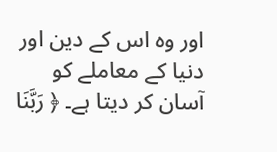اور وہ اس کے دین اور دنیا کے معاملے کو آسان کر دیتا ہے۔ ﴿ رَبَّنَا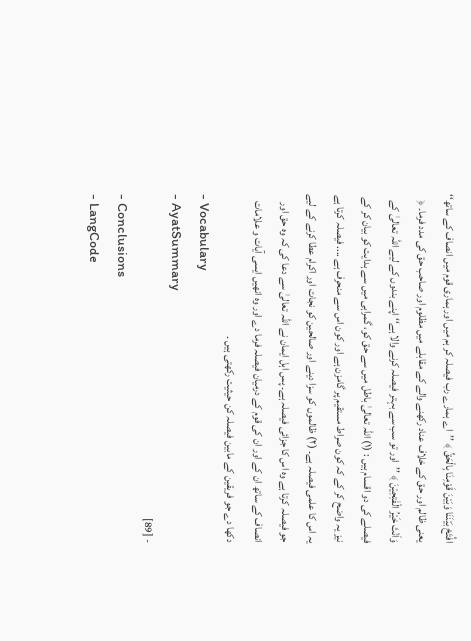افْ٘تَحْ بَیْنَنَا وَبَیْنَ قَوْمِنَا بِالْحَقِّ ﴾ ’’اے ہمارے رب فیصلہ کر ہم میں اور ہماری قوم میں انصاف کے ساتھ‘‘ یعنی ظالم اور حق کے خلاف عناد رکھنے والے کے مقابلے میں مظلوم اور صاحب حق کی مدد فرما۔ ﴿ وَاَنْتَ خَیْرُ الْفٰتِحِیْنَ ﴾ ’’اور تو سب سے بہتر فیصلہ کرنے والا ہے‘‘ اپنے بندوں کے لیے اللہ تعالیٰ کے فیصلے کی دو اقسام ہیں : (۱) اللہ تعالیٰ باطل میں سے حق کو، گمراہی میں سے ہدایت کو بیان کر کے نیز یہ واضح کر کے کہ کون صراط مستقیم پر گامزن ہے اور کون اس سے منحرف ہے .... فیصلہ کرتا ہے یہ اس کا علمی فیصلہ ہے۔ (۲) ظالموں کو سزا دینے اور صالحین کو نجات اور اکرام عطا کرنے کے لیے جو فیصلہ کرتا ہے وہ اس کا جزائی فیصلہ ہے۔ پس اہل ایمان نے اللہ تعالیٰ سے دعا کی کہ وہ حق اور انصاف کے ساتھ ان کے اور ان کی قوم کے درمیان فیصلہ فرما دے اور وہ انھیں ایسی آیات و علامات دکھا دے جو فریقین کے مابین فیصلہ کن حیثیت رکھتی ہیں ۔
- Vocabulary
- AyatSummary
- [89]
- Conclusions
- LangCode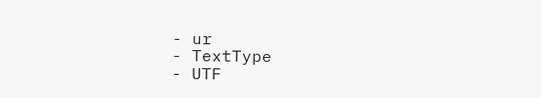- ur
- TextType
- UTF